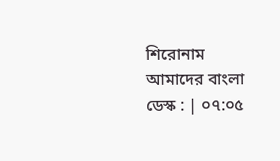শিরোনাম
আমাদের বাংলা ডেস্ক : | ০৭:০৫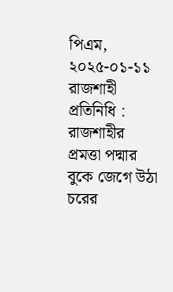পিএম, ২০২৫-০১-১১
রাজশাহী প্রতিনিধি : রাজশাহীর প্রমত্তা পদ্মার বুকে জেগে উঠা চরের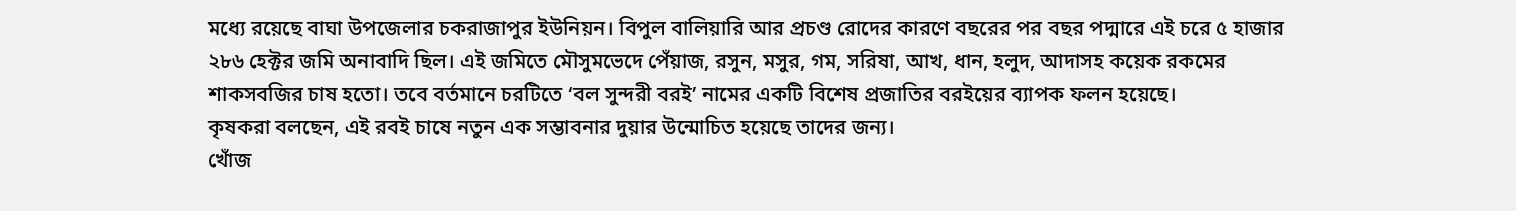মধ্যে রয়েছে বাঘা উপজেলার চকরাজাপুর ইউনিয়ন। বিপুল বালিয়ারি আর প্রচণ্ড রোদের কারণে বছরের পর বছর পদ্মারে এই চরে ৫ হাজার ২৮৬ হেক্টর জমি অনাবাদি ছিল। এই জমিতে মৌসুমভেদে পেঁয়াজ, রসুন, মসুর, গম, সরিষা, আখ, ধান, হলুদ, আদাসহ কয়েক রকমের শাকসবজির চাষ হতো। তবে বর্তমানে চরটিতে ‘বল সুন্দরী বরই’ নামের একটি বিশেষ প্রজাতির বরইয়ের ব্যাপক ফলন হয়েছে।
কৃষকরা বলছেন, এই রবই চাষে নতুন এক সম্ভাবনার দুয়ার উন্মোচিত হয়েছে তাদের জন্য।
খোঁজ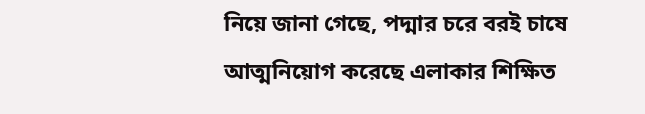নিয়ে জানা গেছে, পদ্মার চরে বরই চাষে আত্মনিয়োগ করেছে এলাকার শিক্ষিত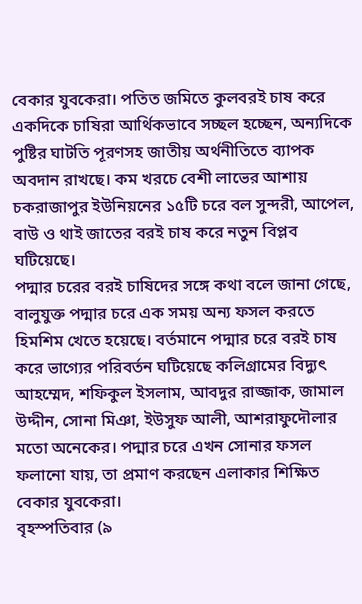বেকার যুবকেরা। পতিত জমিতে কুলবরই চাষ করে একদিকে চাষিরা আর্থিকভাবে সচ্ছল হচ্ছেন, অন্যদিকে পুষ্টির ঘাটতি পূরণসহ জাতীয় অর্থনীতিতে ব্যাপক অবদান রাখছে। কম খরচে বেশী লাভের আশায় চকরাজাপুর ইউনিয়নের ১৫টি চরে বল সুন্দরী, আপেল, বাউ ও থাই জাতের বরই চাষ করে নতুন বিপ্লব ঘটিয়েছে।
পদ্মার চরের বরই চাষিদের সঙ্গে কথা বলে জানা গেছে, বালুযুক্ত পদ্মার চরে এক সময় অন্য ফসল করতে হিমশিম খেতে হয়েছে। বর্তমানে পদ্মার চরে বরই চাষ করে ভাগ্যের পরিবর্তন ঘটিয়েছে কলিগ্রামের বিদ্যুৎ আহম্মেদ, শফিকুল ইসলাম, আবদুর রাজ্জাক, জামাল উদ্দীন, সোনা মিঞা, ইউসুফ আলী, আশরাফুদৌলার মতো অনেকের। পদ্মার চরে এখন সোনার ফসল ফলানো যায়, তা প্রমাণ করছেন এলাকার শিক্ষিত বেকার যুবকেরা।
বৃহস্পতিবার (৯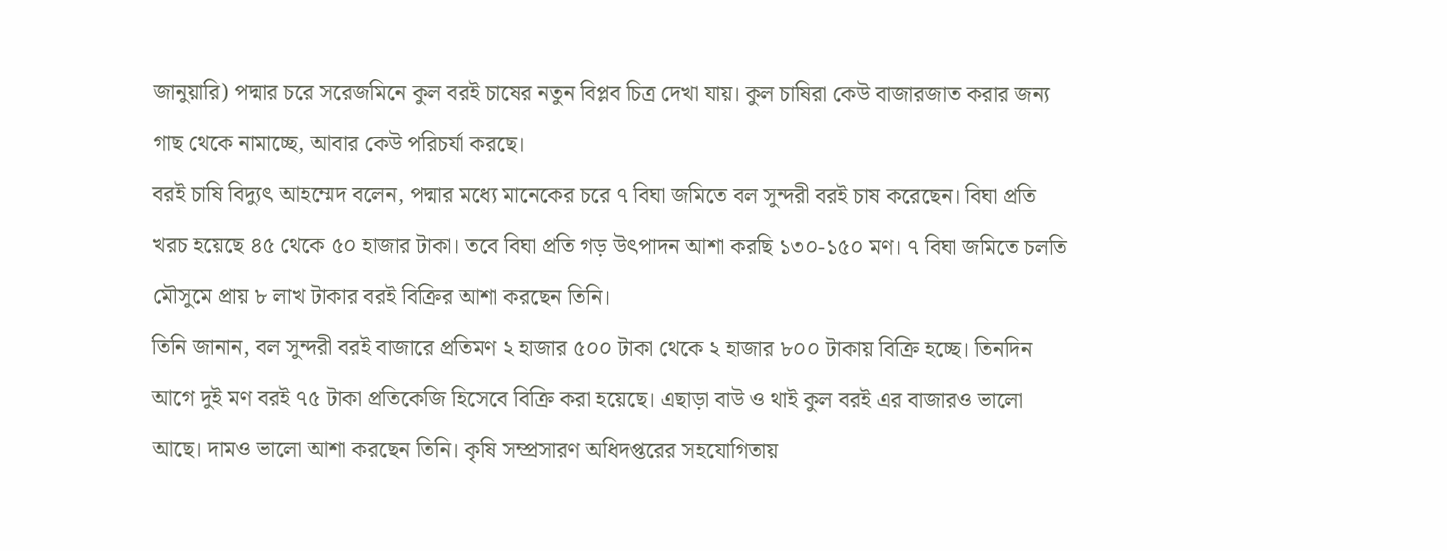জানুয়ারি) পদ্মার চরে সরেজমিনে কুল বরই চাষের নতুন বিপ্লব চিত্র দেখা যায়। কুল চাষিরা কেউ বাজারজাত করার জন্য গাছ থেকে নামাচ্ছে, আবার কেউ পরিচর্যা করছে।
বরই চাষি বিদ্যুৎ আহম্মেদ বলেন, পদ্মার মধ্যে মানেকের চরে ৭ বিঘা জমিতে বল সুন্দরী বরই চাষ করেছেন। বিঘা প্রতি খরচ হয়েছে ৪৫ থেকে ৫০ হাজার টাকা। তবে বিঘা প্রতি গড় উৎপাদন আশা করছি ১৩০-১৫০ মণ। ৭ বিঘা জমিতে চলতি মৌসুমে প্রায় ৮ লাখ টাকার বরই বিক্রির আশা করছেন তিনি।
তিনি জানান, বল সুন্দরী বরই বাজারে প্রতিমণ ২ হাজার ৫০০ টাকা থেকে ২ হাজার ৮০০ টাকায় বিক্রি হচ্ছে। তিনদিন আগে দুই মণ বরই ৭৫ টাকা প্রতিকেজি হিসেবে বিক্রি করা হয়েছে। এছাড়া বাউ ও থাই কুল বরই এর বাজারও ভালো আছে। দামও ভালো আশা করছেন তিনি। কৃষি সম্প্রসারণ অধিদপ্তরের সহযোগিতায়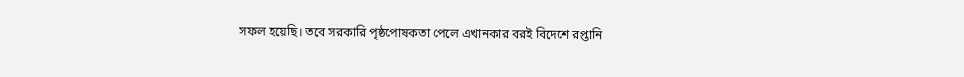সফল হয়েছি। তবে সরকারি পৃষ্ঠপোষকতা পেলে এখানকার বরই বিদেশে রপ্তানি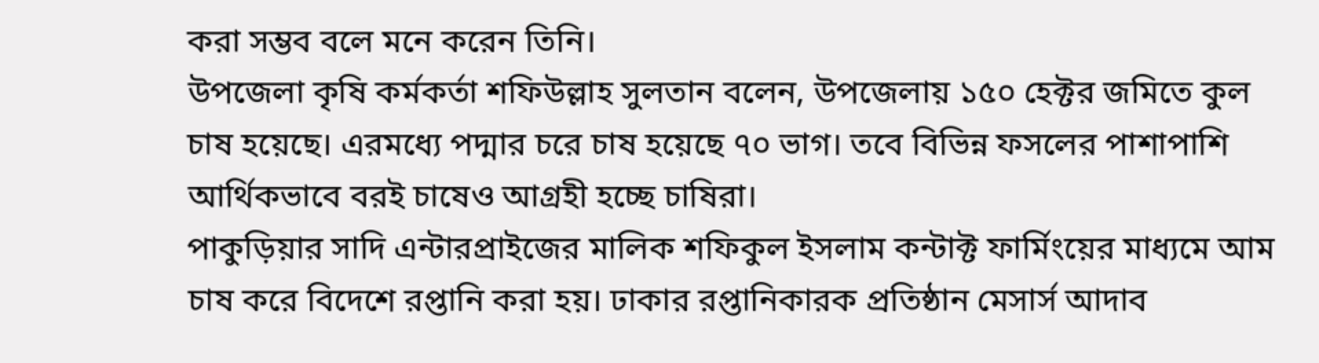করা সম্ভব বলে মনে করেন তিনি।
উপজেলা কৃষি কর্মকর্তা শফিউল্লাহ সুলতান বলেন, উপজেলায় ১৫০ হেক্টর জমিতে কুল চাষ হয়েছে। এরমধ্যে পদ্মার চরে চাষ হয়েছে ৭০ ভাগ। তবে বিভিন্ন ফসলের পাশাপাশি আর্থিকভাবে বরই চাষেও আগ্রহী হচ্ছে চাষিরা।
পাকুড়িয়ার সাদি এন্টারপ্রাইজের মালিক শফিকুল ইসলাম কন্টাক্ট ফার্মিংয়ের মাধ্যমে আম চাষ করে বিদেশে রপ্তানি করা হয়। ঢাকার রপ্তানিকারক প্রতিষ্ঠান মেসার্স আদাব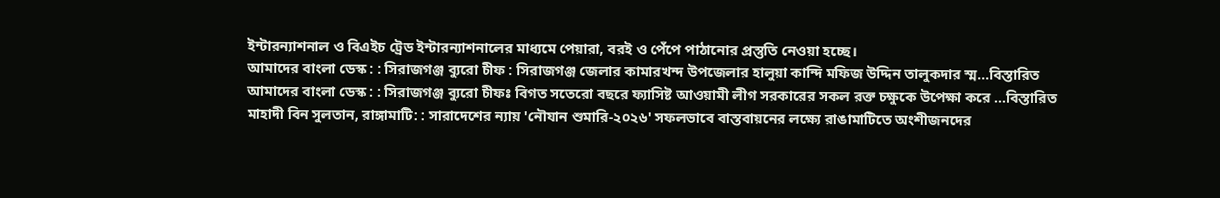ইন্টারন্যাশনাল ও বিএইচ ট্রেড ইন্টারন্যাশনালের মাধ্যমে পেয়ারা, বরই ও পেঁপে পাঠানোর প্রস্তুতি নেওয়া হচ্ছে।
আমাদের বাংলা ডেস্ক : : সিরাজগঞ্জ ব্যুরো চীফ : সিরাজগঞ্জ জেলার কামারখন্দ উপজেলার হালুয়া কান্দি মফিজ উদ্দিন তালুকদার স্ম...বিস্তারিত
আমাদের বাংলা ডেস্ক : : সিরাজগঞ্জ ব্যুরো চীফঃ বিগত সতেরো বছরে ফ্যাসিষ্ট আওয়ামী লীগ সরকারের সকল রক্ত চক্ষুকে উপেক্ষা করে ...বিস্তারিত
মাহাদী বিন সুলতান, রাঙ্গামাটি: : সারাদেশের ন্যায় 'নৌযান শুমারি-২০২৬' সফলভাবে বাস্তবায়নের লক্ষ্যে রাঙামাটিতে অংশীজনদের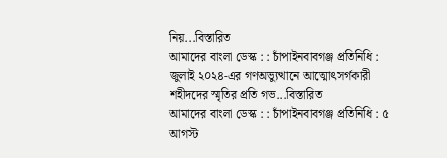নিয়...বিস্তারিত
আমাদের বাংলা ডেস্ক : : চাঁপাইনবাবগঞ্জ প্রতিনিধি : জুলাই ২০২৪-এর গণঅভ্যুত্থানে আত্মোৎসর্গকারী শহীদদের স্মৃতির প্রতি গভ...বিস্তারিত
আমাদের বাংলা ডেস্ক : : চাঁপাইনবাবগঞ্জ প্রতিনিধি : ৫ আগস্ট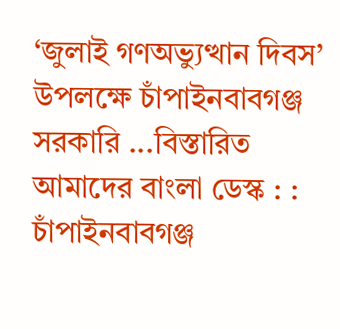‘জুলাই গণঅভ্যুত্থান দিবস’ উপলক্ষে চাঁপাইনবাবগঞ্জ সরকারি ...বিস্তারিত
আমাদের বাংলা ডেস্ক : : চাঁপাইনবাবগঞ্জ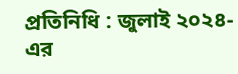প্রতিনিধি : জুলাই ২০২৪-এর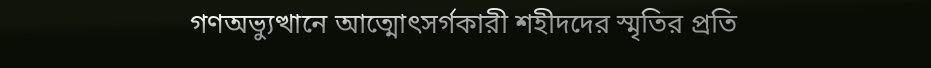গণঅভ্যুত্থানে আত্মোৎসর্গকারী শহীদদের স্মৃতির প্রতি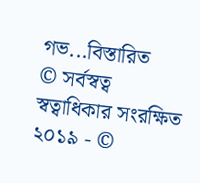গভ...বিস্তারিত
© সর্বস্বত্ব স্বত্বাধিকার সংরক্ষিত ২০১৯ - ©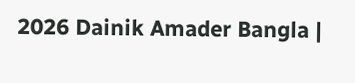2026 Dainik Amader Bangla |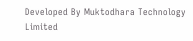Developed By Muktodhara Technology Limited